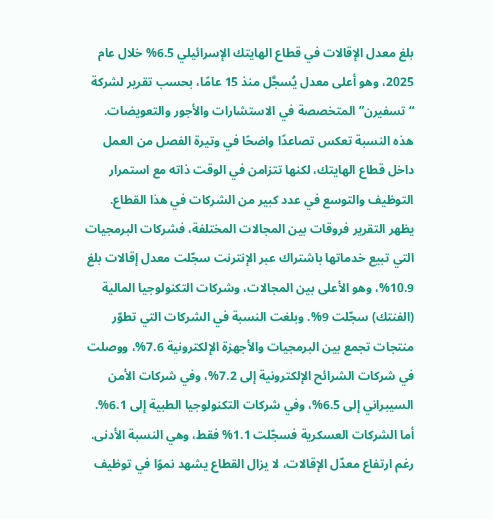بلغ معدل الإقالات في قطاع الهايتك الإسرائيلي 6.5% خلال عام 2025، وهو أعلى معدل يُسجَّل منذ 15 عامًا، بحسب تقرير لشركة “تسفيرن” المتخصصة في الاستشارات والأجور والتعويضات. هذه النسبة تعكس تصاعدًا واضحًا في وتيرة الفصل من العمل داخل قطاع الهايتك، لكنها تتزامن في الوقت ذاته مع استمرار التوظيف والتوسع في عدد كبير من الشركات في هذا القطاع.
يظهر التقرير فروقات بين المجالات المختلفة، فشركات البرمجيات التي تبيع خدماتها باشتراك عبر الإنترنت سجّلت معدل إقالات بلغ 10.9%، وهو الأعلى بين المجالات، وشركات التكنولوجيا المالية (الفنتك) سجّلت 9%. وبلغت النسبة في الشركات التي تطوّر منتجات تجمع بين البرمجيات والأجهزة الإلكترونية 7.6%، ووصلت في شركات الشرائح الإلكترونية إلى 7.2%، وفي شركات الأمن السيبراني إلى 6.5%، وفي شركات التكنولوجيا الطبية إلى 6.1%. أما الشركات العسكرية فسجّلت 1.1% فقط، وهي النسبة الأدنى.
رغم ارتفاع معدّل الإقالات، لا يزال القطاع يشهد نموًا في توظيف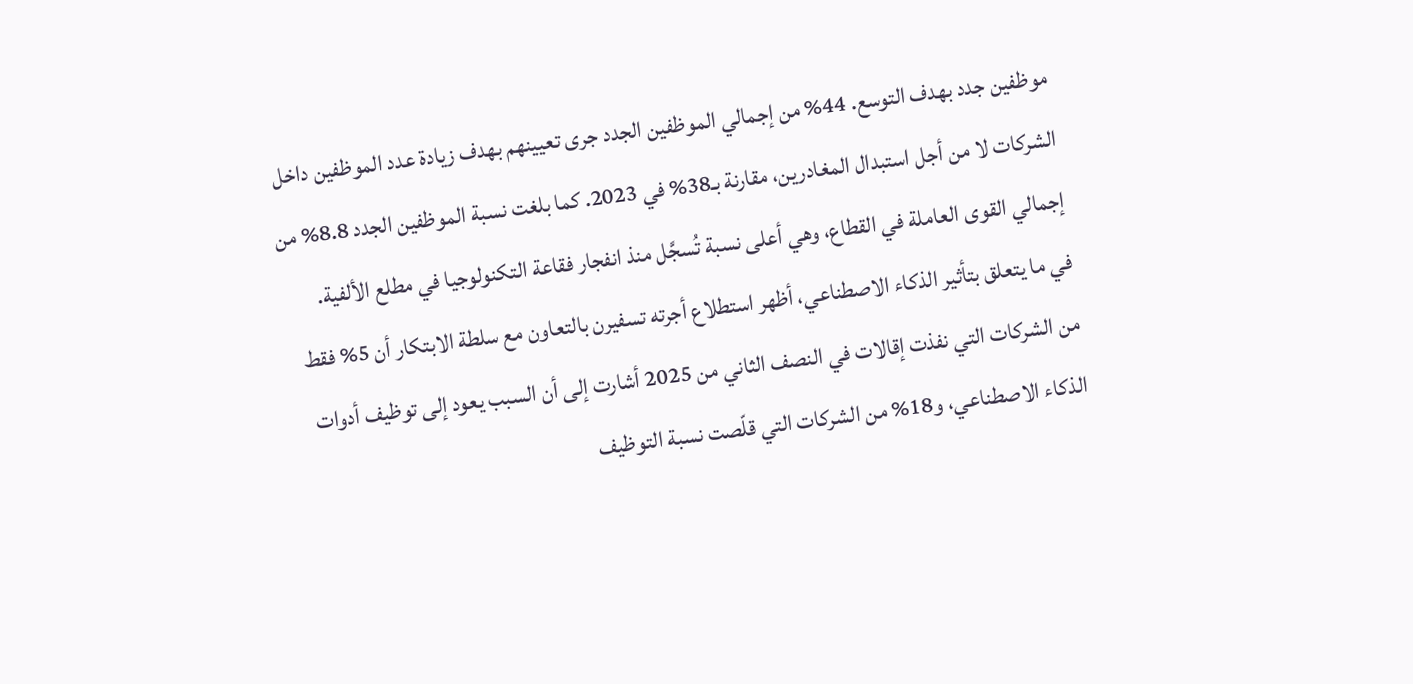موظفين جدد بهدف التوسع. 44% من إجمالي الموظفين الجدد جرى تعيينهم بهدف زيادة عدد الموظفين داخل الشركات لا من أجل استبدال المغادرين، مقارنة بـ38% في 2023. كما بلغت نسبة الموظفين الجدد 8.8% من إجمالي القوى العاملة في القطاع، وهي أعلى نسبة تُسجَّل منذ انفجار فقاعة التكنولوجيا في مطلع الألفية.
في ما يتعلق بتأثير الذكاء الاصطناعي، أظهر استطلاع أجرته تسفيرن بالتعاون مع سلطة الابتكار أن 5% فقط من الشركات التي نفذت إقالات في النصف الثاني من 2025 أشارت إلى أن السبب يعود إلى توظيف أدوات الذكاء الاصطناعي، و18% من الشركات التي قلّصت نسبة التوظيف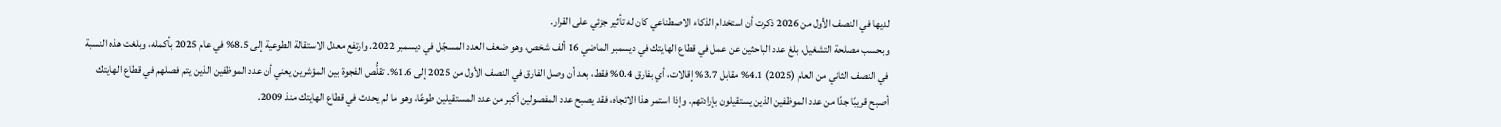لديها في النصف الأول من 2026 ذكرت أن استخدام الذكاء الاصطناعي كان له تأثير جزئي على القرار.
وبحسب مصلحة التشغيل، بلغ عدد الباحثين عن عمل في قطاع الهايتك في ديسمبر الماضي 16 ألف شخص، وهو ضعف العدد المسجّل في ديسمبر 2022. وارتفع معدل الاستقالة الطوعية إلى 8.5% في عام 2025 بأكمله، وبلغت هذه النسبة في النصف الثاني من العام (2025) 4.1% مقابل 3.7% إقالات، أي بفارق 0.4% فقط، بعد أن وصل الفارق في النصف الأول من 2025 إلى 1.6%. تقلُّص الفجوة بين المؤشرين يعني أن عدد الموظفين الذين يتم فصلهم في قطاع الهايتك أصبح قريبًا جدًا من عدد الموظفين الذين يستقيلون بإرادتهم. وإذا استمر هذا الاتجاه، فقد يصبح عدد المفصولين أكبر من عدد المستقيلين طوعًا، وهو ما لم يحدث في قطاع الهايتك منذ 2009.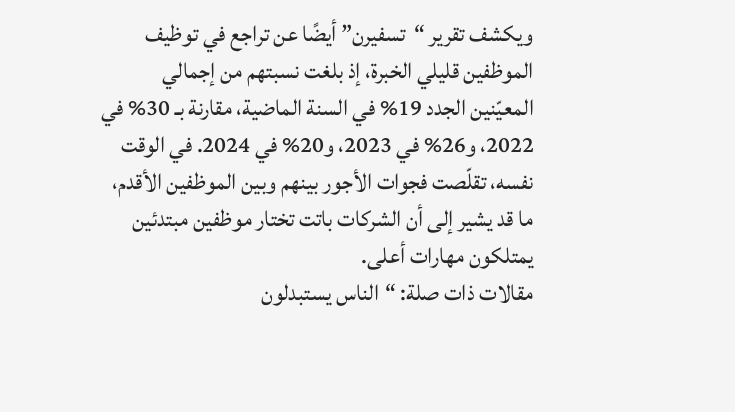ويكشف تقرير “تسفيرن” أيضًا عن تراجع في توظيف الموظفين قليلي الخبرة، إذ بلغت نسبتهم من إجمالي المعيّنين الجدد 19% في السنة الماضية، مقارنة بـ 30% في 2022، و26% في 2023، و20% في 2024. في الوقت نفسه، تقلّصت فجوات الأجور بينهم وبين الموظفين الأقدم، ما قد يشير إلى أن الشركات باتت تختار موظفين مبتدئين يمتلكون مهارات أعلى.
مقالات ذات صلة: “الناس يستبدلون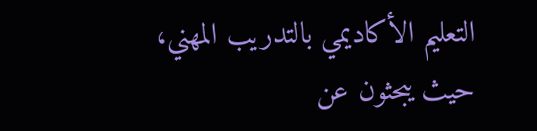التعليم الأكاديمي بالتدريب المهني، حيث يبحثون عن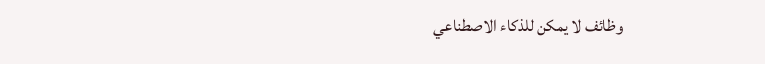وظائف لا يمكن للذكاء الاصطناعي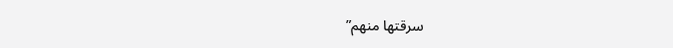سرقتها منهم”